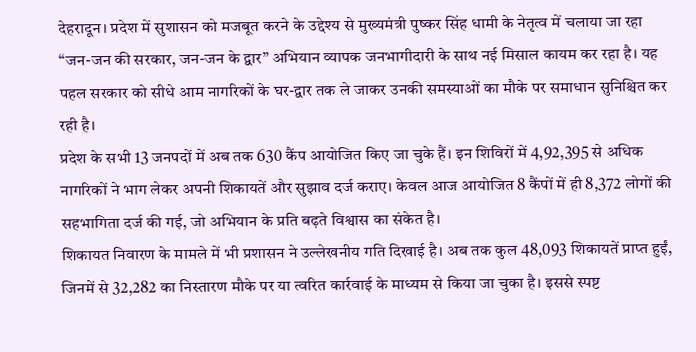देहरादून। प्रदेश में सुशासन को मजबूत करने के उद्देश्य से मुख्यमंत्री पुष्कर सिंह धामी के नेतृत्व में चलाया जा रहा “जन-जन की सरकार, जन-जन के द्वार” अभियान व्यापक जनभागीदारी के साथ नई मिसाल कायम कर रहा है। यह पहल सरकार को सीधे आम नागरिकों के घर-द्वार तक ले जाकर उनकी समस्याओं का मौके पर समाधान सुनिश्चित कर रही है।
प्रदेश के सभी 13 जनपदों में अब तक 630 कैंप आयोजित किए जा चुके हैं। इन शिविरों में 4,92,395 से अधिक नागरिकों ने भाग लेकर अपनी शिकायतें और सुझाव दर्ज कराए। केवल आज आयोजित 8 कैंपों में ही 8,372 लोगों की सहभागिता दर्ज की गई, जो अभियान के प्रति बढ़ते विश्वास का संकेत है।
शिकायत निवारण के मामले में भी प्रशासन ने उल्लेखनीय गति दिखाई है। अब तक कुल 48,093 शिकायतें प्राप्त हुईं, जिनमें से 32,282 का निस्तारण मौके पर या त्वरित कार्रवाई के माध्यम से किया जा चुका है। इससे स्पष्ट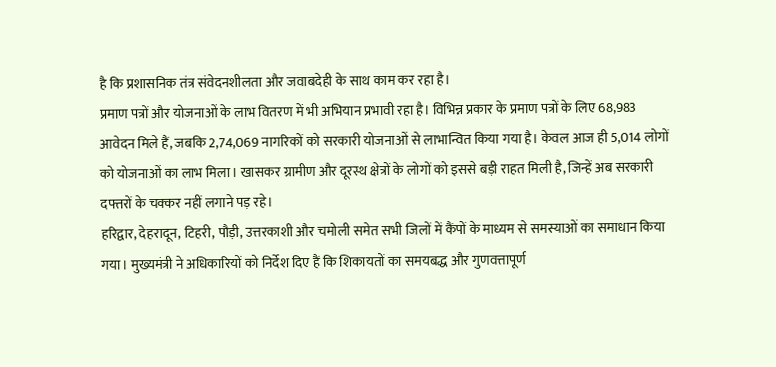है कि प्रशासनिक तंत्र संवेदनशीलता और जवाबदेही के साथ काम कर रहा है।
प्रमाण पत्रों और योजनाओं के लाभ वितरण में भी अभियान प्रभावी रहा है। विभिन्न प्रकार के प्रमाण पत्रों के लिए 68,983 आवेदन मिले हैं, जबकि 2,74,069 नागरिकों को सरकारी योजनाओं से लाभान्वित किया गया है। केवल आज ही 5,014 लोगों को योजनाओं का लाभ मिला। खासकर ग्रामीण और दूरस्थ क्षेत्रों के लोगों को इससे बड़ी राहत मिली है, जिन्हें अब सरकारी दफ्तरों के चक्कर नहीं लगाने पड़ रहे।
हरिद्वार, देहरादून, टिहरी, पौड़ी, उत्तरकाशी और चमोली समेत सभी जिलों में कैंपों के माध्यम से समस्याओं का समाधान किया गया। मुख्यमंत्री ने अधिकारियों को निर्देश दिए हैं कि शिकायतों का समयबद्ध और गुणवत्तापूर्ण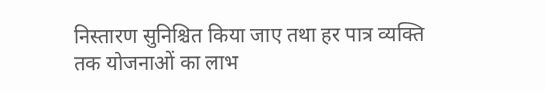निस्तारण सुनिश्चित किया जाए तथा हर पात्र व्यक्ति तक योजनाओं का लाभ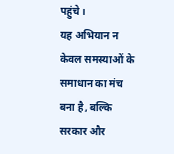पहुंचे।
यह अभियान न केवल समस्याओं के समाधान का मंच बना है, बल्कि सरकार और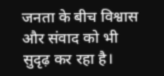जनता के बीच विश्वास और संवाद को भी सुदृढ़ कर रहा है।